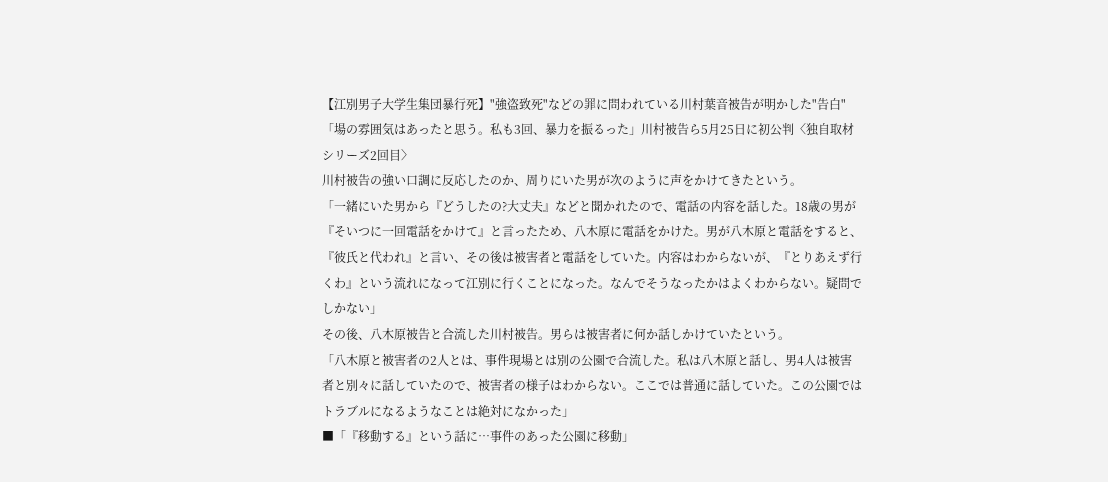【江別男子大学生集団暴行死】"強盗致死"などの罪に問われている川村葉音被告が明かした"告白"「場の雰囲気はあったと思う。私も3回、暴力を振るった」川村被告ら5月25日に初公判〈独自取材シリーズ2回目〉
川村被告の強い口調に反応したのか、周りにいた男が次のように声をかけてきたという。
「一緒にいた男から『どうしたの?大丈夫』などと聞かれたので、電話の内容を話した。18歳の男が『そいつに一回電話をかけて』と言ったため、八木原に電話をかけた。男が八木原と電話をすると、『彼氏と代われ』と言い、その後は被害者と電話をしていた。内容はわからないが、『とりあえず行くわ』という流れになって江別に行くことになった。なんでそうなったかはよくわからない。疑問でしかない」
その後、八木原被告と合流した川村被告。男らは被害者に何か話しかけていたという。
「八木原と被害者の2人とは、事件現場とは別の公園で合流した。私は八木原と話し、男4人は被害者と別々に話していたので、被害者の様子はわからない。ここでは普通に話していた。この公園ではトラブルになるようなことは絶対になかった」
■「『移動する』という話に…事件のあった公園に移動」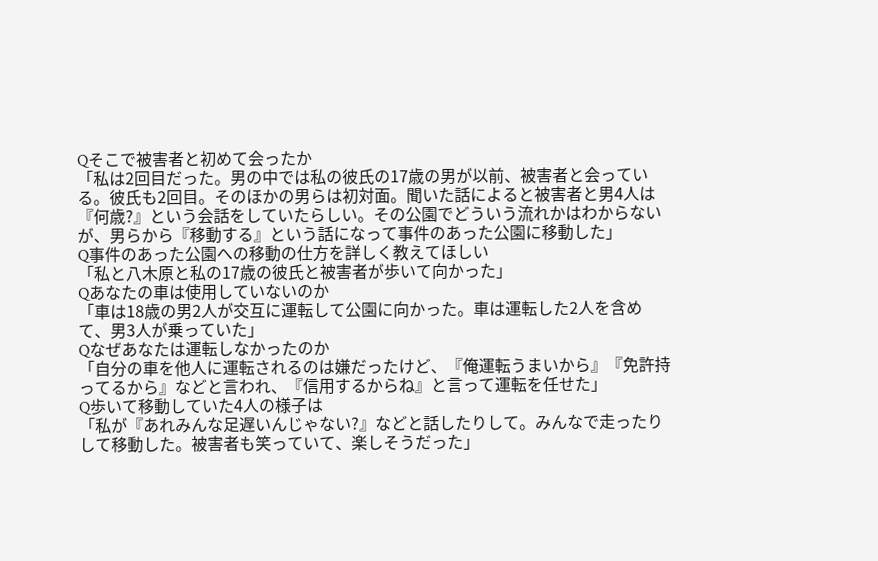Qそこで被害者と初めて会ったか
「私は2回目だった。男の中では私の彼氏の17歳の男が以前、被害者と会っている。彼氏も2回目。そのほかの男らは初対面。聞いた話によると被害者と男4人は『何歳?』という会話をしていたらしい。その公園でどういう流れかはわからないが、男らから『移動する』という話になって事件のあった公園に移動した」
Q事件のあった公園への移動の仕方を詳しく教えてほしい
「私と八木原と私の17歳の彼氏と被害者が歩いて向かった」
Qあなたの車は使用していないのか
「車は18歳の男2人が交互に運転して公園に向かった。車は運転した2人を含めて、男3人が乗っていた」
Qなぜあなたは運転しなかったのか
「自分の車を他人に運転されるのは嫌だったけど、『俺運転うまいから』『免許持ってるから』などと言われ、『信用するからね』と言って運転を任せた」
Q歩いて移動していた4人の様子は
「私が『あれみんな足遅いんじゃない?』などと話したりして。みんなで走ったりして移動した。被害者も笑っていて、楽しそうだった」